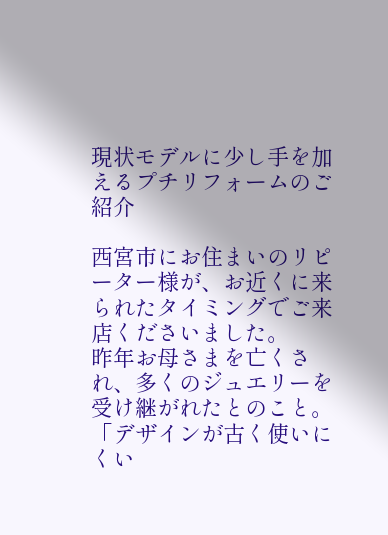現状モデルに少し手を加えるプチリフォームのご紹介

西宮市にお住まいのリピーター様が、お近くに来られたタイミングでご来店くださいました。
昨年お母さまを亡くされ、多くのジュエリーを受け継がれたとのこと。
「デザインが古く使いにくい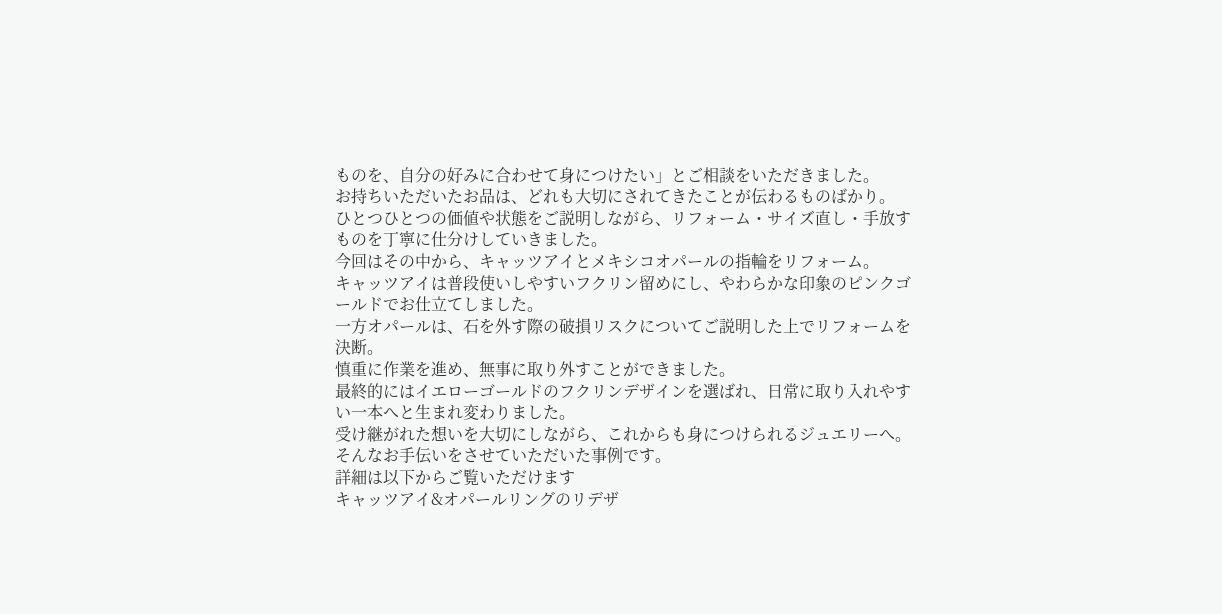ものを、自分の好みに合わせて身につけたい」とご相談をいただきました。
お持ちいただいたお品は、どれも大切にされてきたことが伝わるものばかり。
ひとつひとつの価値や状態をご説明しながら、リフォーム・サイズ直し・手放すものを丁寧に仕分けしていきました。
今回はその中から、キャッツアイとメキシコオパールの指輪をリフォーム。
キャッツアイは普段使いしやすいフクリン留めにし、やわらかな印象のピンクゴールドでお仕立てしました。
一方オパールは、石を外す際の破損リスクについてご説明した上でリフォームを決断。
慎重に作業を進め、無事に取り外すことができました。
最終的にはイエローゴールドのフクリンデザインを選ばれ、日常に取り入れやすい一本へと生まれ変わりました。
受け継がれた想いを大切にしながら、これからも身につけられるジュエリーへ。
そんなお手伝いをさせていただいた事例です。
詳細は以下からご覧いただけます
キャッツアイ&オパールリングのリデザ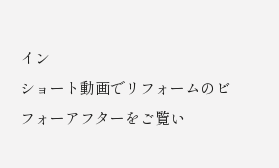イン
ショート動画でリフォームのビフォーアフターをご覧い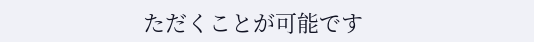ただくことが可能です